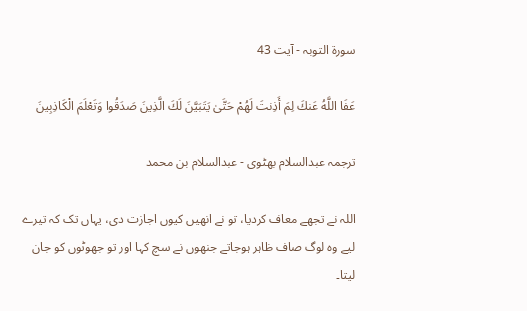سورة التوبہ - آیت 43

عَفَا اللَّهُ عَنكَ لِمَ أَذِنتَ لَهُمْ حَتَّىٰ يَتَبَيَّنَ لَكَ الَّذِينَ صَدَقُوا وَتَعْلَمَ الْكَاذِبِينَ

ترجمہ عبدالسلام بھٹوی - عبدالسلام بن محمد

اللہ نے تجھے معاف کردیا، تو نے انھیں کیوں اجازت دی، یہاں تک کہ تیرے لیے وہ لوگ صاف ظاہر ہوجاتے جنھوں نے سچ کہا اور تو جھوٹوں کو جان لیتا۔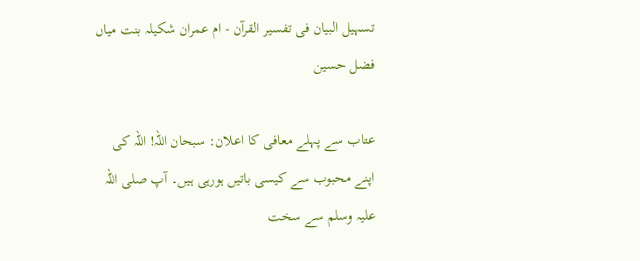تسہیل البیان فی تفسیر القرآن - ام عمران شکیلہ بنت میاں فضل حسین

عتاب سے پہلے معافی کا اعلان: سبحان اللہ! اللہ کی اپنے محبوب سے کیسی باتیں ہورہی ہیں۔ آپ صلی اللہ علیہ وسلم سے سخت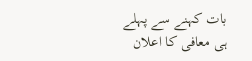بات کہنے سے پہلے ہی معافی کا اعلان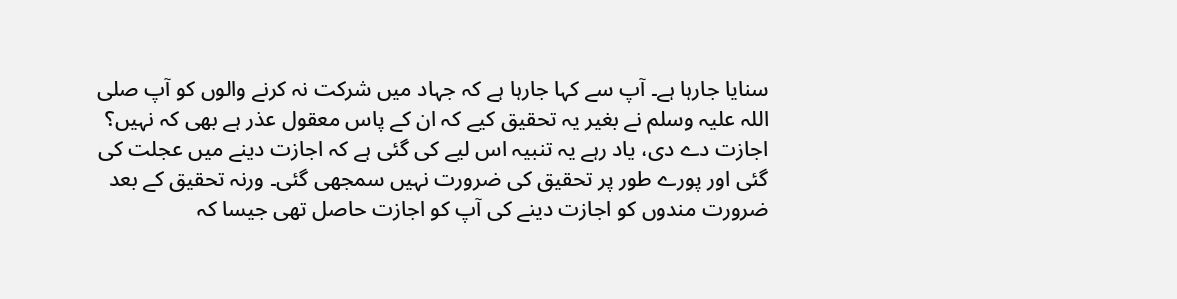سنایا جارہا ہے۔ آپ سے کہا جارہا ہے کہ جہاد میں شرکت نہ کرنے والوں کو آپ صلی اللہ علیہ وسلم نے بغیر یہ تحقیق کیے کہ ان کے پاس معقول عذر ہے بھی کہ نہیں؟ اجازت دے دی، یاد رہے یہ تنبیہ اس لیے کی گئی ہے کہ اجازت دینے میں عجلت کی گئی اور پورے طور پر تحقیق کی ضرورت نہیں سمجھی گئی۔ ورنہ تحقیق کے بعد ضرورت مندوں کو اجازت دینے کی آپ کو اجازت حاصل تھی جیسا کہ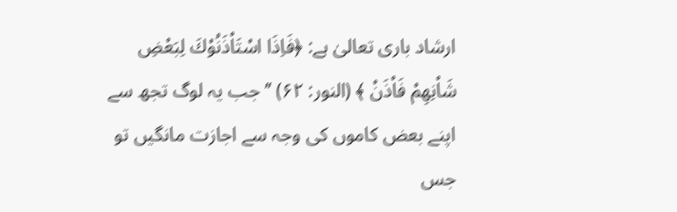ارشاد باری تعالیٰ ہے: ﴿فَاِذَا اسْتَاْذَنُوْكَ لِبَعْضِ شَاْنِهِمْ فَاْذَنْ ﴾ (النور: ۶۲) ’’جب یہ لوگ تجھ سے اپنے بعض کاموں کی وجہ سے اجازت مانگیں تو جس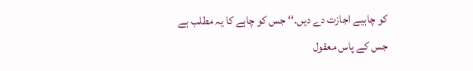کو چاہیے اجازت دے دیں۔‘‘ جس کو چاہے کا یہ مطلب ہے جس کے پاس معقول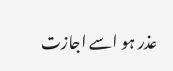عذر ہو اسے اجازت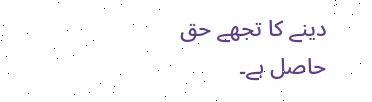دینے کا تجھے حق حاصل ہے۔